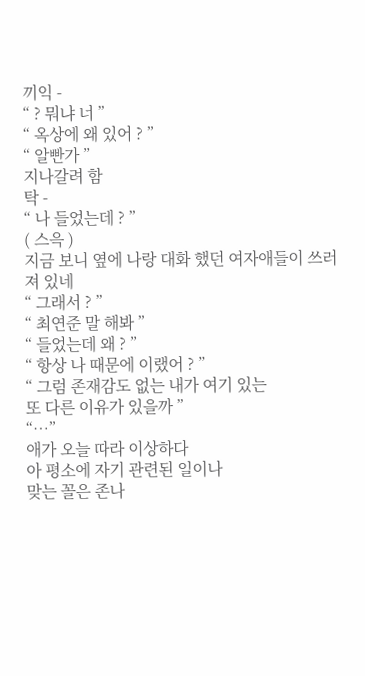끼익 -
“ ? 뭐냐 너 ”
“ 옥상에 왜 있어 ? ”
“ 알빤가 ”
지나갈려 함
탁 -
“ 나 들었는데 ? ”
( 스윽 )
지금 보니 옆에 나랑 대화 했던 여자애들이 쓰러져 있네
“ 그래서 ? ”
“ 최연준 말 해봐 ”
“ 들었는데 왜 ? ”
“ 항상 나 때문에 이랬어 ? ”
“ 그럼 존재감도 없는 내가 여기 있는
또 다른 이유가 있을까 ”
“…”
애가 오늘 따라 이상하다
아 평소에 자기 관련된 일이나
맞는 꼴은 존나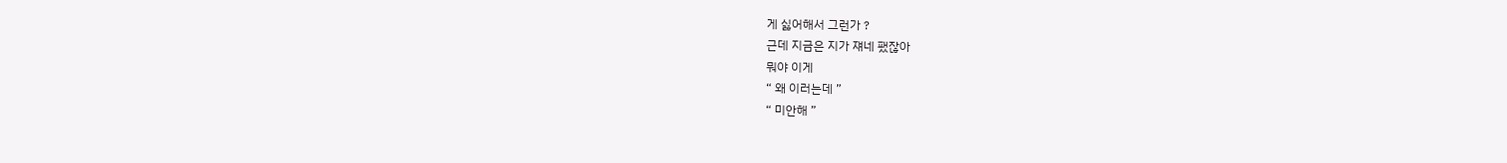게 싫어해서 그런가 ?
근데 지금은 지가 쟤네 팼잖아
뭐야 이게
“ 왜 이러는데 ”
“ 미안해 ”